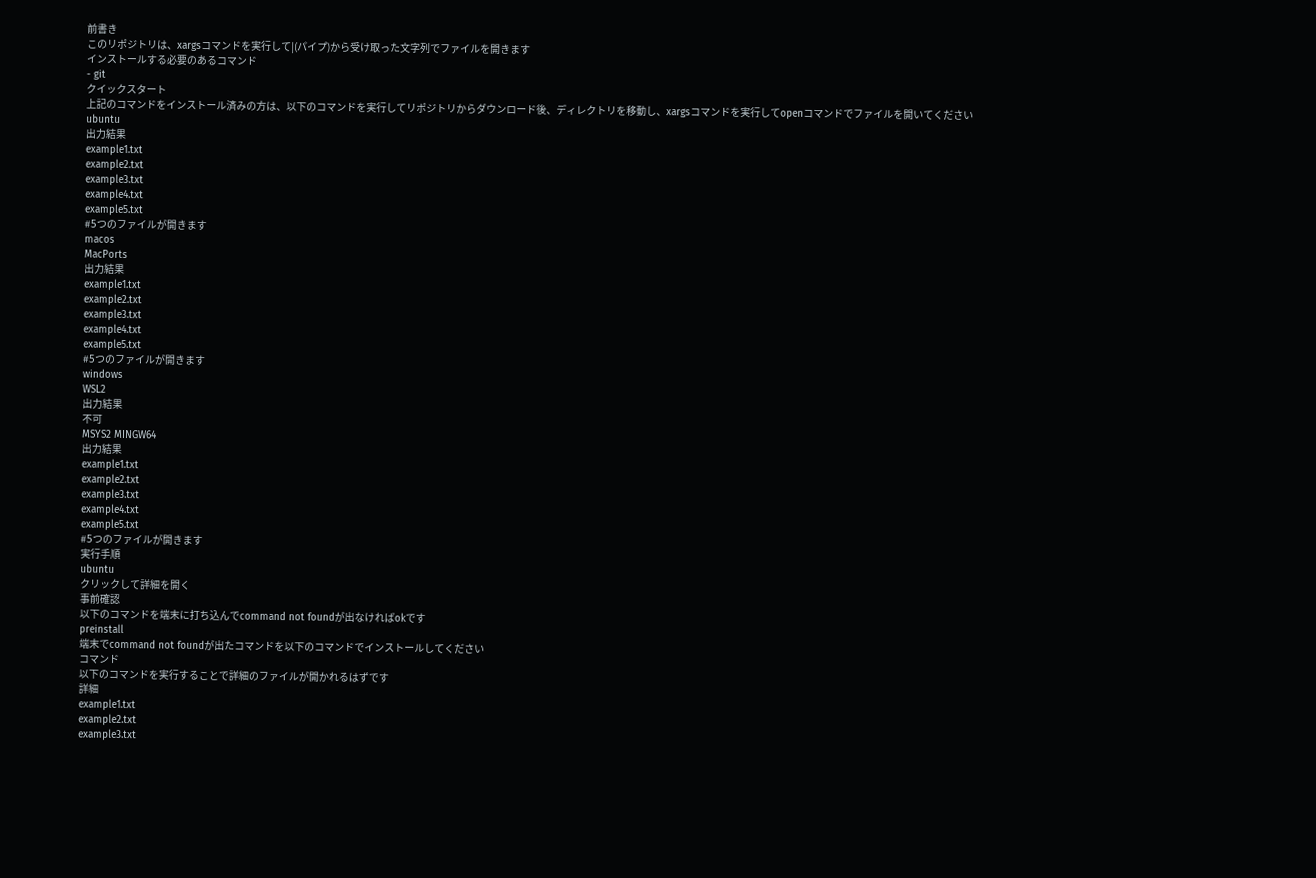前書き
このリポジトリは、xargsコマンドを実行して|(パイプ)から受け取った文字列でファイルを開きます
インストールする必要のあるコマンド
- git
クイックスタート
上記のコマンドをインストール済みの方は、以下のコマンドを実行してリポジトリからダウンロード後、ディレクトリを移動し、xargsコマンドを実行してopenコマンドでファイルを開いてください
ubuntu
出力結果
example1.txt
example2.txt
example3.txt
example4.txt
example5.txt
#5つのファイルが開きます
macos
MacPorts
出力結果
example1.txt
example2.txt
example3.txt
example4.txt
example5.txt
#5つのファイルが開きます
windows
WSL2
出力結果
不可
MSYS2 MINGW64
出力結果
example1.txt
example2.txt
example3.txt
example4.txt
example5.txt
#5つのファイルが開きます
実行手順
ubuntu
クリックして詳細を開く
事前確認
以下のコマンドを端末に打ち込んでcommand not foundが出なければokです
preinstall
端末でcommand not foundが出たコマンドを以下のコマンドでインストールしてください
コマンド
以下のコマンドを実行することで詳細のファイルが開かれるはずです
詳細
example1.txt
example2.txt
example3.txt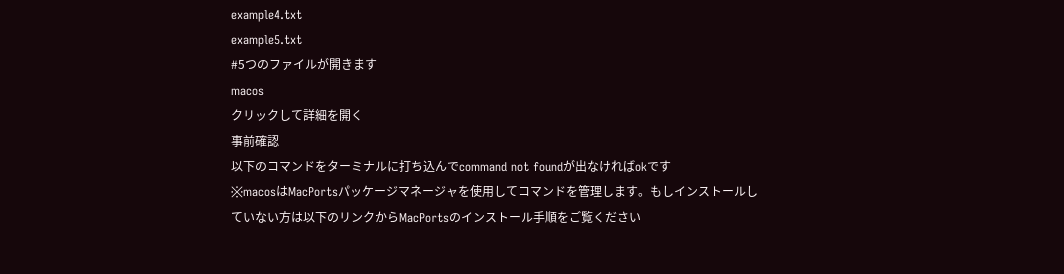example4.txt
example5.txt
#5つのファイルが開きます
macos
クリックして詳細を開く
事前確認
以下のコマンドをターミナルに打ち込んでcommand not foundが出なければokです
※macosはMacPortsパッケージマネージャを使用してコマンドを管理します。もしインストールしていない方は以下のリンクからMacPortsのインストール手順をご覧ください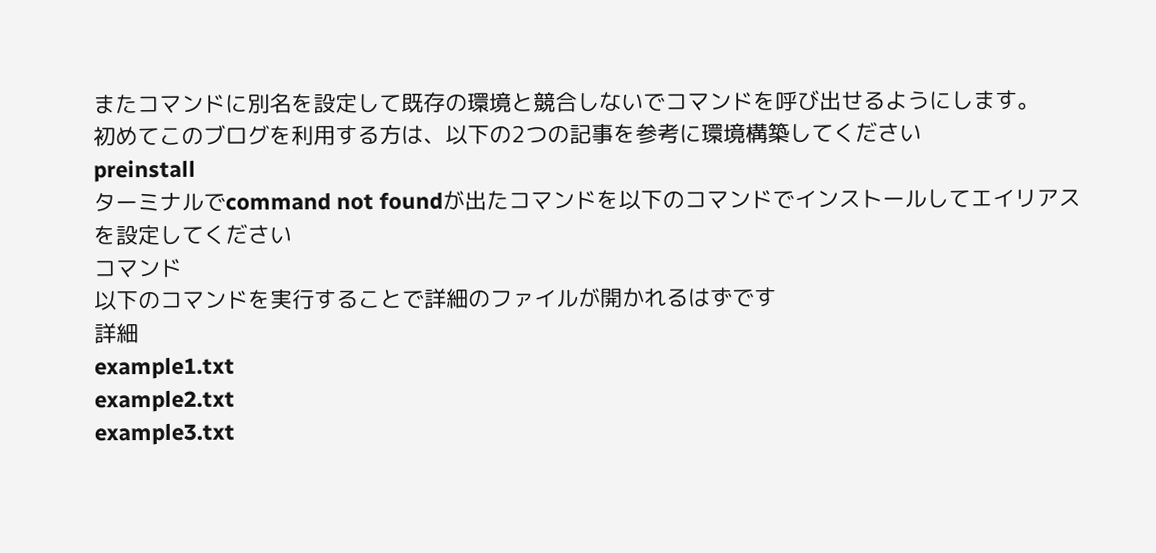またコマンドに別名を設定して既存の環境と競合しないでコマンドを呼び出せるようにします。
初めてこのブログを利用する方は、以下の2つの記事を参考に環境構築してください
preinstall
ターミナルでcommand not foundが出たコマンドを以下のコマンドでインストールしてエイリアスを設定してください
コマンド
以下のコマンドを実行することで詳細のファイルが開かれるはずです
詳細
example1.txt
example2.txt
example3.txt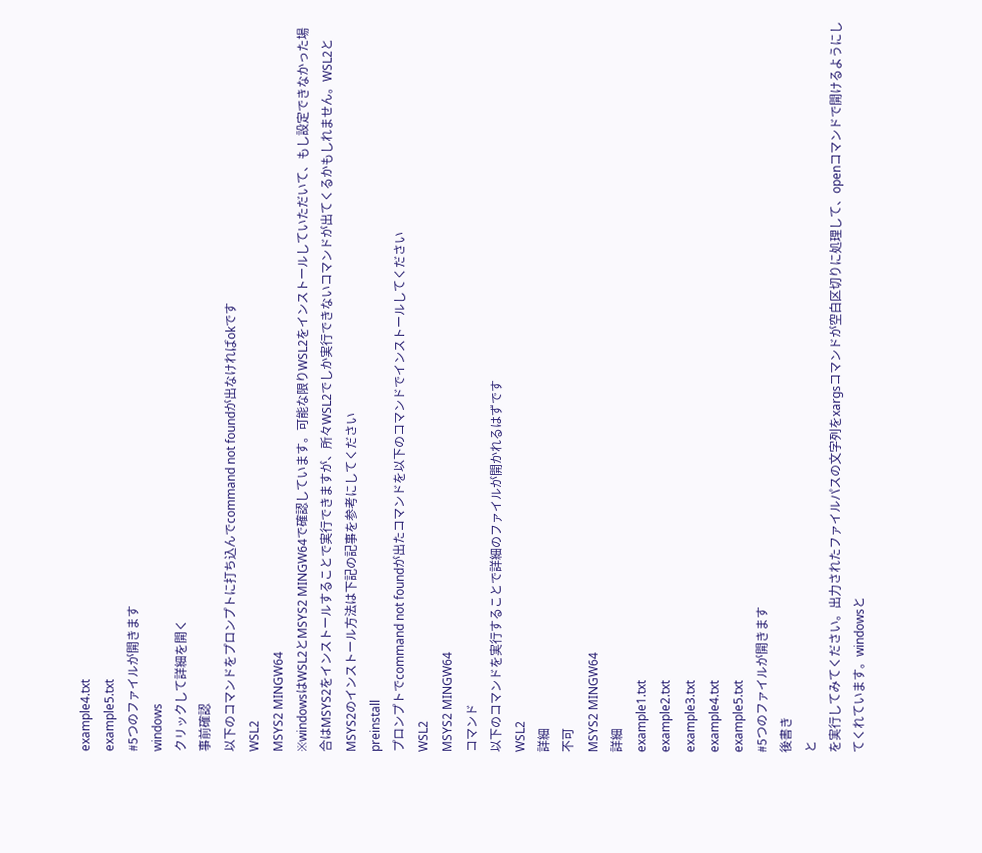example4.txt
example5.txt
#5つのファイルが開きます
windows
クリックして詳細を開く
事前確認
以下のコマンドをプロンプトに打ち込んでcommand not foundが出なければokです
WSL2
MSYS2 MINGW64
※windowsはWSL2とMSYS2 MINGW64で確認しています。可能な限りWSL2をインストールしていただいて、もし設定できなかった場合はMSYS2をインストールすることで実行できますが、所々WSL2でしか実行できないコマンドが出てくるかもしれません。WSL2とMSYS2のインストール方法は下記の記事を参考にしてください
preinstall
プロンプトでcommand not foundが出たコマンドを以下のコマンドでインストールしてください
WSL2
MSYS2 MINGW64
コマンド
以下のコマンドを実行することで詳細のファイルが開かれるはずです
WSL2
詳細
不可
MSYS2 MINGW64
詳細
example1.txt
example2.txt
example3.txt
example4.txt
example5.txt
#5つのファイルが開きます
後書き
と
を実行してみてください。出力されたファイルパスの文字列をxargsコマンドが空白区切りに処理して、openコマンドで開けるようにしてくれています。windowsと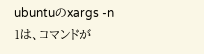ubuntuのxargs -n 1は、コマンドが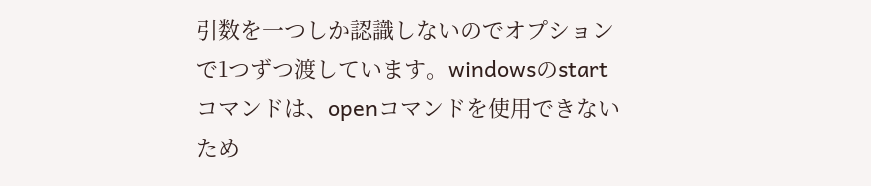引数を一つしか認識しないのでオプションで1つずつ渡しています。windowsのstartコマンドは、openコマンドを使用できないため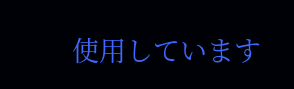使用しています